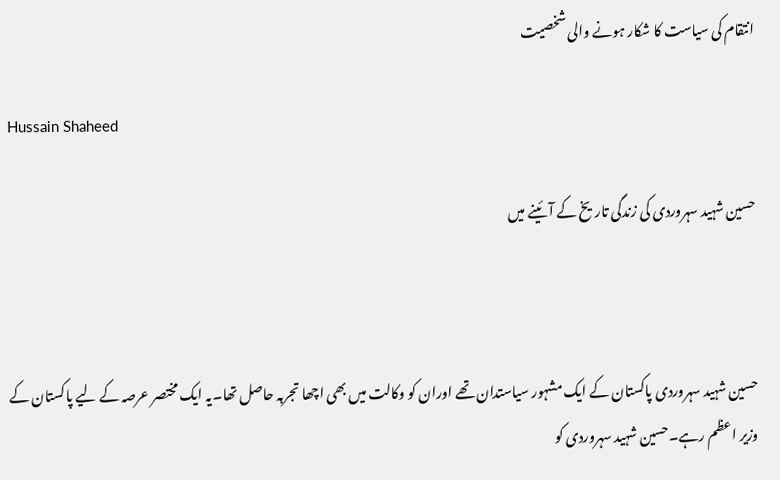انتقام کی سیاست کا شکار ہونے والی شخصیت

Hussain Shaheed

حسین شہید سہروردی کی زندگی تاریخ کے آئینے میں



حسین شہید سہروردی پاکستان کے ایک مشہور سیاستدان تھے اوران کو وکالت میں بھی اچھا تجربہ حاصل تھا۔یہ ایک مختصر عرصہ کے لیے پاکستان کے وزیر اعظم رہے۔حسین شہید سہروردی کو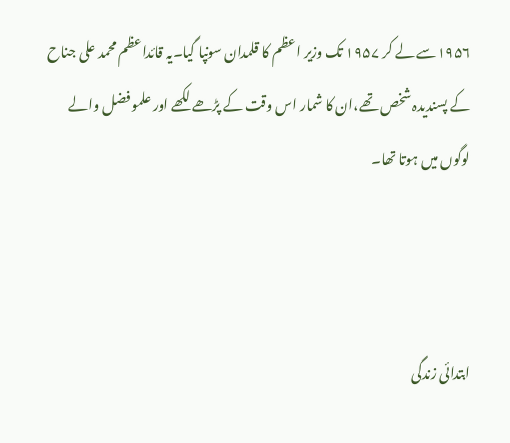۱۹۵۶سے لے کر ۱۹۵۷ تک وزیر اعظم کا قلمدان سونپا گیا۔یہ قائداعظم محمد علی جناح کے پسندیدہ شخص تھے،ان کا شمار اس وقت کے پڑھے لکھے اور علمو فضل والے لوگوں میں ہوتا تھا۔



ابتدائی زندگی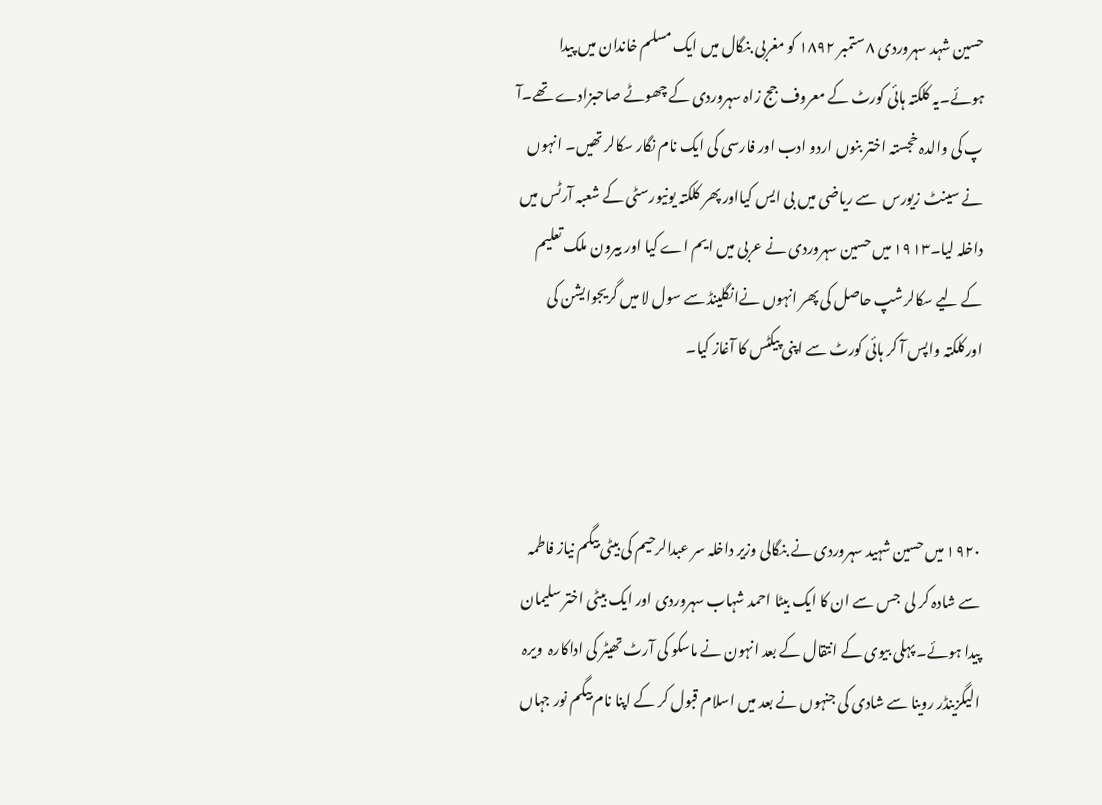حسین شہد سہروردی ۸ ستمبر ۱۸۹۲ کو مغربی بنگال میں ایک مسلم خاندان میں پیدا ہوئے۔یہ کلکتہ ہائی کورٹ کے معروف جج زاہ سہروردی کے چھوٹے صاحبزادے تھے۔آ پ کی والدہ خجستہ اختر بنوں اردو ادب اور فارسی کی ایک نام نگار سکالر تھیں۔ انہوں نے سینٹ زیورس  سے ریاضی میں بی ایس کیااور پھر کلکتہ یونیورسٹی کے شعبہ آرٹس میں داخلہ لیا۔۱۹۱۳ میں حسین سہروردی نے عربی میں ایم اے کیا اور بیرون ملک تعلیم کے لیے سکالرشپ حاصل کی پھر انہوں نےانگلینڈ سے سول لا میں گریجوایشن کی اورکلکتہ واپس آ کر ہائی کورٹ سے اپنی پیکٹس کا آغاز کیا۔



۱۹۲۰ میں حسین شہید سہروردی نے بنگالی وزیر داخلہ سر عبدالرحیم کی بیٹی بیگم نیاز فاطمہ سے شادہ کر لی  جس سے ان کا ایک بیٹا احمد شہاب سہروردی اور ایک بیٹی اختر سلیمان پیدا ہوئے۔ پہلی بیوی کے انتقال کے بعد انہون نے ماسکو کی آرٹ تھیٹر کی اداکارہ  ویرہ الیگزینڈر روینا سے شادی کی جنہوں نے بعد میں اسلام قبول کر کے اپنا نام بیگم نور جہاں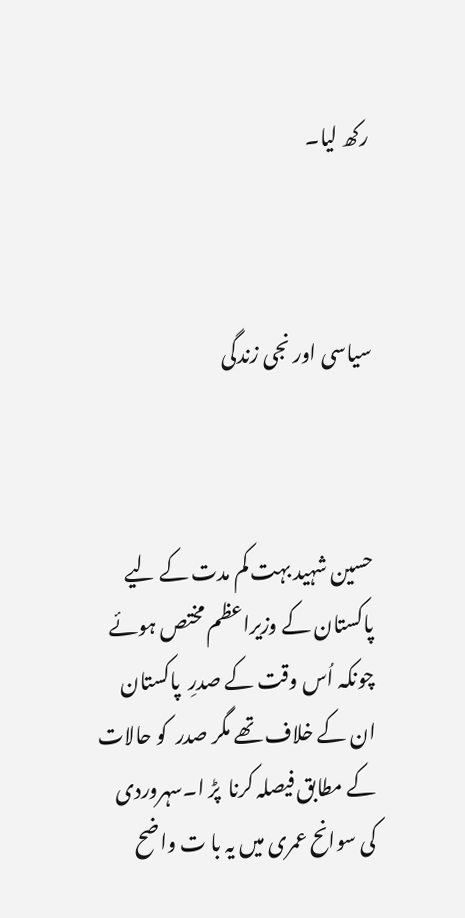رکھ لیا۔



سیاسی اور نجی زندگی



حسین شہید بہت کم مدت کے لیے پاکستان کے وزیراعظم مختص ہوئے چونکہ اُس وقت کے صدرِ  پاکستان ان کے خلاف تھے مگر صدر  کو حالات کے مطابق فیصلہ کرنا  پڑ ا۔سہروردی کی سوانح عمری میں یہ با ت واضح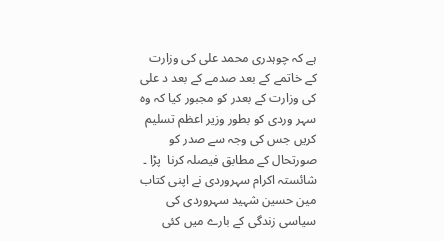ہے کہ چوہدری محمد علی کی وزارت  کے خاتمے کے بعد صدمے کے بعد د علی کی وزارت کے بعدر کو مجبور کیا کہ وہ  سہر وردی کو بطور وزیر اعظم تسلیم کریں جس کی وجہ سے صدر کو  صورتحال کے مطابق فیصلہ کرنا  پڑا ۔ شائستہ اکرام سہروردی نے اپنی کتاب مین حسین شہید سہروردی کی سیاسی زندگی کے بارے میں کئی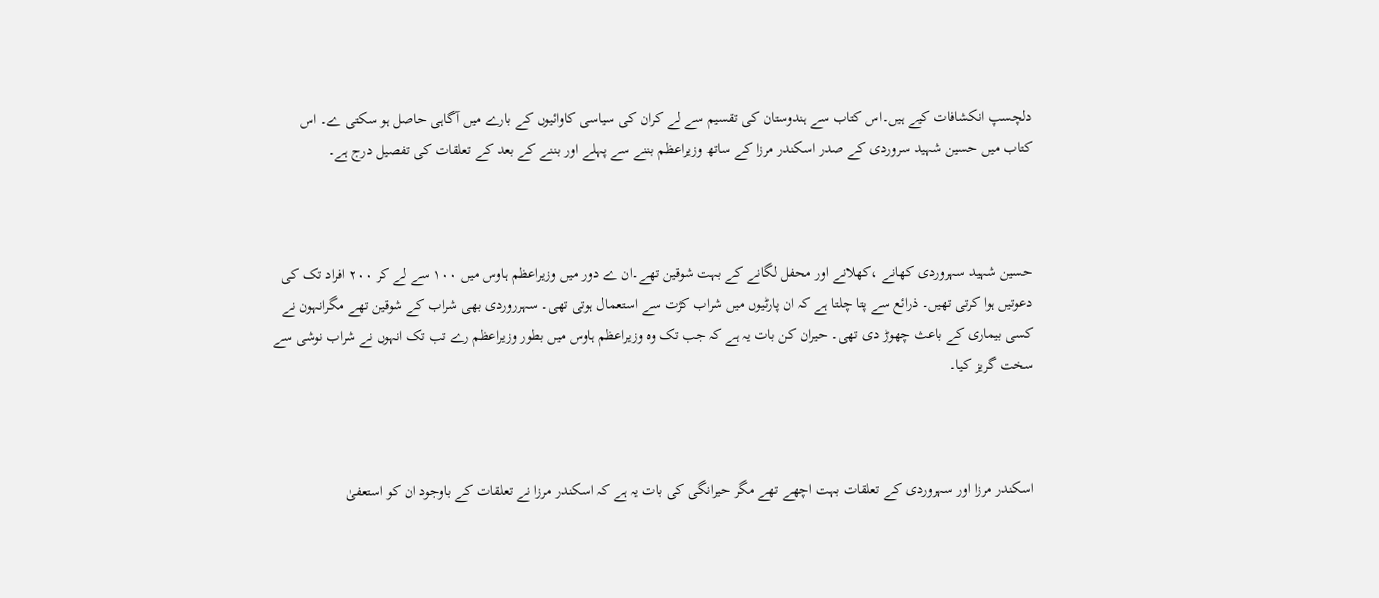دلچسپ انکشافات کیے ہیں۔اس کتاب سے ہندوستان کی تقسیم سے لے کران کی سیاسی کاوائیوں کے بارے میں آگاہی حاصل ہو سکتی ے۔ اس کتاب میں حسین شہید سروردی کے صدر اسکندر مرزا کے ساتھ وزیراعظم بننے سے پہلے اور بننے کے بعد کے تعلقات کی تفصیل درج ہے۔



حسین شہید سہروردی کھانے ،کھلانے اور محفل لگانے کے بہت شوقین تھے۔ان ے دور میں وزیراعظم ہاوس میں ۱۰۰ سے لے کر ۲۰۰ افراد تک کی دعوتیں ہوا کرتی تھیں۔ ذرائع سے پتا چلتا ہے کہ ان پارٹیوں میں شراب کژت سے استعمال ہوتی تھی۔ سہرروردی بھی شراب کے شوقین تھے مگرانہون نے کسی بیماری کے باعث چھوڑ دی تھی۔ حیران کن بات یہ ہے کہ جب تک وہ وزیراعظم ہاوس میں بطور وزیراعظم رے تب تک انہوں نے شراب نوشی سے سخت گریز کیا۔



اسکندر مرزا اور سہروردی کے تعلقات بہت اچھے تھے مگر حیرانگی کی بات یہ ہے کہ اسکندر مرزا نے تعلقات کے باوجود ان کو استعفیٰ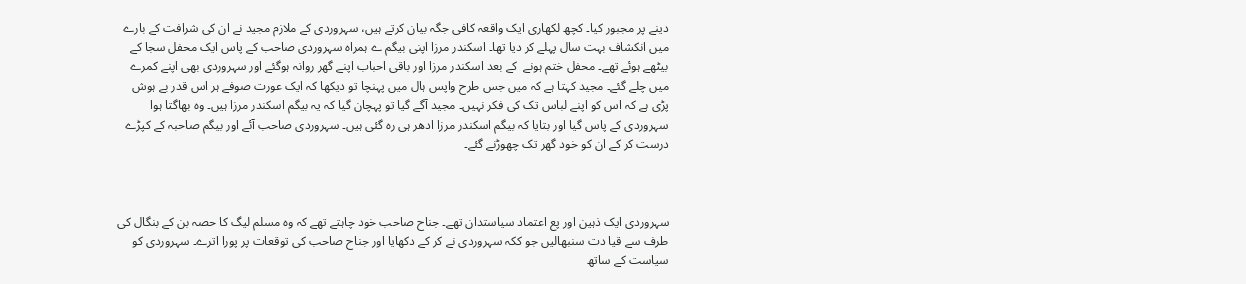دینے پر مجبور کیا۔ کچھ لکھاری ایک واقعہ کافی جگہ بیان کرتے ہیں، سہروردی کے ملازم مجید نے ان کی شرافت کے بارے میں انکشاف بہت سال پہلے کر دیا تھا۔ اسکندر مرزا اپنی بیگم ے ہمراہ سہروردی صاحب کے پاس ایک محفل سجا کے بیٹھے ہوئے تھے۔ محفل ختم ہونے  کے بعد اسکندر مرزا اور باقی احباب اپنے گھر روانہ ہوگئے اور سہروردی بھی اپنے کمرے میں چلے گئے۔ مجید کہتا ہے کہ میں جس طرح واپس ہال میں پہنچا تو دیکھا کہ ایک عورت صوفے ہر اس قدر بے ہوش پڑی ہے کہ اس کو اپنے لباس تک کی فکر نہیں۔ مجید آگے گیا تو پہچان گیا کہ یہ بیگم اسکندر مرزا ہیں۔ وہ بھاگتا ہوا سہروردی کے پاس گیا اور بتایا کہ بیگم اسکندر مرزا ادھر ہی رہ گئی ہیں۔ سہروردی صاحب آئے اور بیگم صاحبہ کے کپڑے درست کر کے ان کو خود گھر تک چھوڑنے گئے۔



سہروردی ایک ذہین اور پع اعتماد سیاستدان تھے۔ جناح صاحب خود چاہتے تھے کہ وہ مسلم لیگ کا حصہ بن کے بنگال کی طرف سے قیا دت سنبھالیں جو ککہ سہروردی نے کر کے دکھایا اور جناح صاحب کی توقعات پر پورا اترے۔ سہروردی کو سیاست کے ساتھ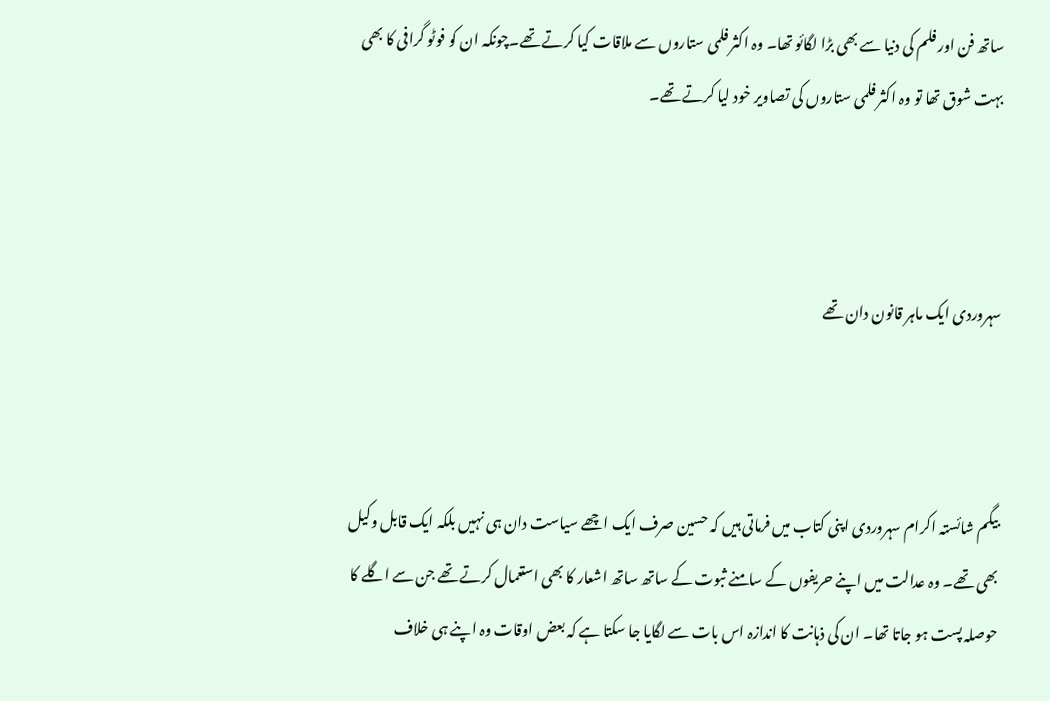ساتھ فن اور فلم کی دنیا سے بھی بڑا لگائو تھا۔ وہ اکثر فلمی ستاروں سے ملاقات کیا کرتے تھے۔چونکہ ان کو فوٹو گرافی کا بھی بہت شوق تھا تو وہ اکثر فلمی ستاروں کی تصاویر خود لیا کرتے تھے۔



سہروردی ایک ماہر قانون دان تھے



بیگم شائستہ اکرام سہروردی اپنی کتاب میں فرماتی ہیں کہ حسین صرف ایک اچھے سیاست دان ہی نہیں بلکہ ایک قابل وکیل بھی تھے۔ وہ عدالت میں اپنے حریفوں کے سامنے ثبوت کے ساتھ ساتھ اشعار کا بھی استعمال کرتے تھے جن سے اگلے کا حوصلہ پست ہو جاتا تھا۔ ان کی ذہانت کا اندازہ اس بات سے لگایا جا سکتا ہے کہ بعض اوقات وہ اپنے ہی خلاف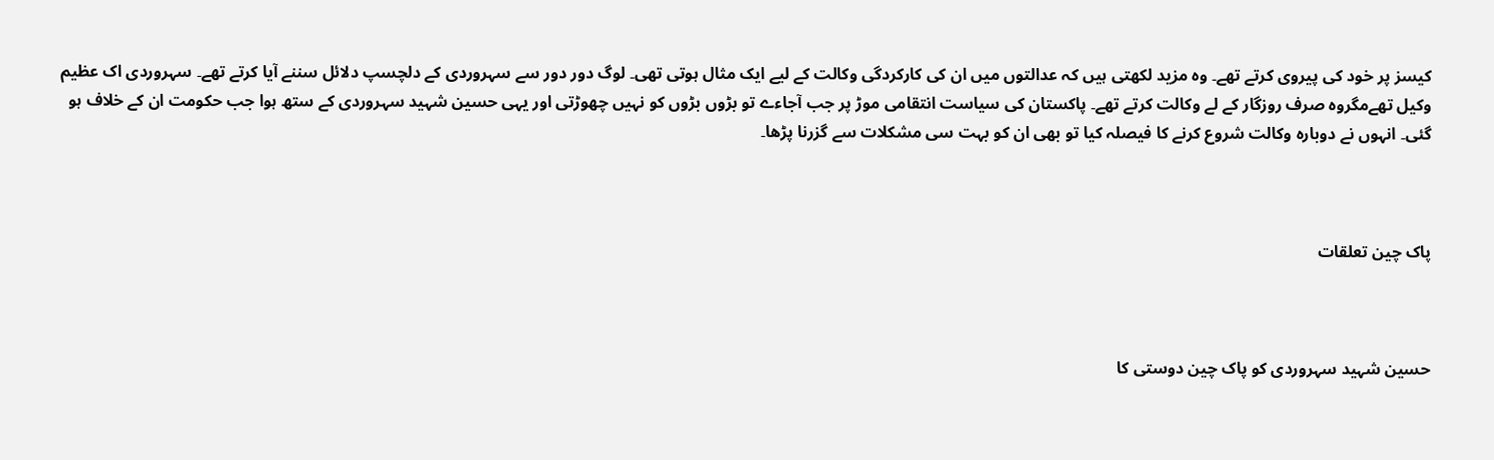کیسز پر خود کی پیروی کرتے تھے۔ وہ مزید لکھتی ہیں کہ عدالتوں میں ان کی کارکردگی وکالت کے لیے ایک مثال ہوتی تھی۔ لوگ دور دور سے سہروردی کے دلچسپ دلائل سننے آیا کرتے تھے۔ سہروردی اک عظیم وکیل تھےمگروہ صرف روزگار کے لے وکالت کرتے تھے۔ پاکستان کی سیاست انتقامی موڑ پر جب آجاءے تو بڑوں بڑوں کو نہیں چھوڑتی اور یہی حسین شہید سہروردی کے ستھ ہوا جب حکومت ان کے خلاف ہو گئی۔ انہوں نے دوبارہ وکالت شروع کرنے کا فیصلہ کیا تو بھی ان کو بہت سی مشکلات سے گزرنا پڑھا۔



پاک چین تعلقات



حسین شہید سہروردی کو پاک چین دوستی کا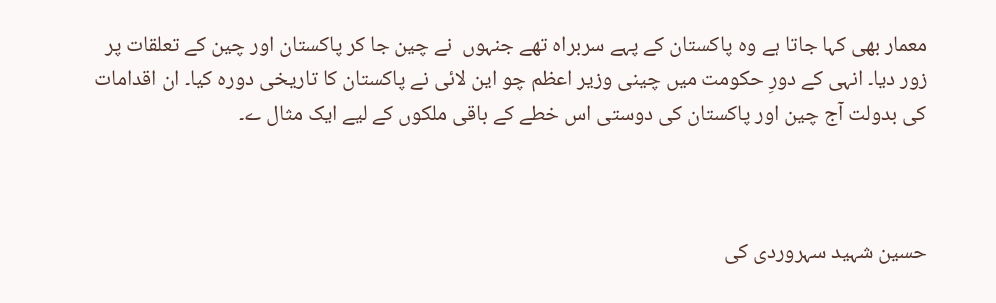معمار بھی کہا جاتا ہے وہ پاکستان کے پہے سربراہ تھے جنہوں  نے چین جا کر پاکستان اور چین کے تعلقات پر زور دیا۔ انہی کے دورِ حکومت میں چینی وزیر اعظم چو این لائی نے پاکستان کا تاریخی دورہ کیا۔ ان اقدامات کی بدولت آج چین اور پاکستان کی دوستی اس خطے کے باقی ملکوں کے لیے ایک مثال ے۔



حسین شہید سہروردی کی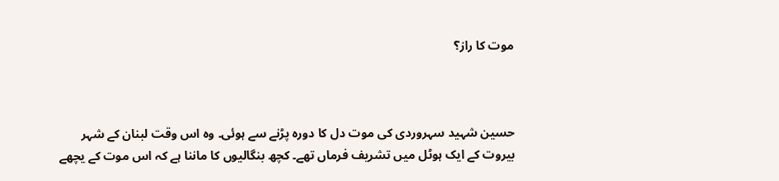موت کا راز؟



حسین شہید سہروردی کی موت دل کا دورہ پڑنے سے ہوئی۔ وہ اس وقت لبنان کے شہر بیروت کے ایک ہوٹل میں تشریف فرماں تھے۔ کچھ بنگالیوں کا ماننا ہے کہ اس موت کے یچھے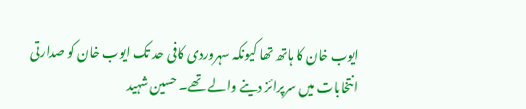ایوب خان کا ہاتھ تھا کیونکہ سہروردی کافی حد تک ایوب خان کو صدارتی انتخابات میں سرپرائز دینے والے تھے۔ حسین شہید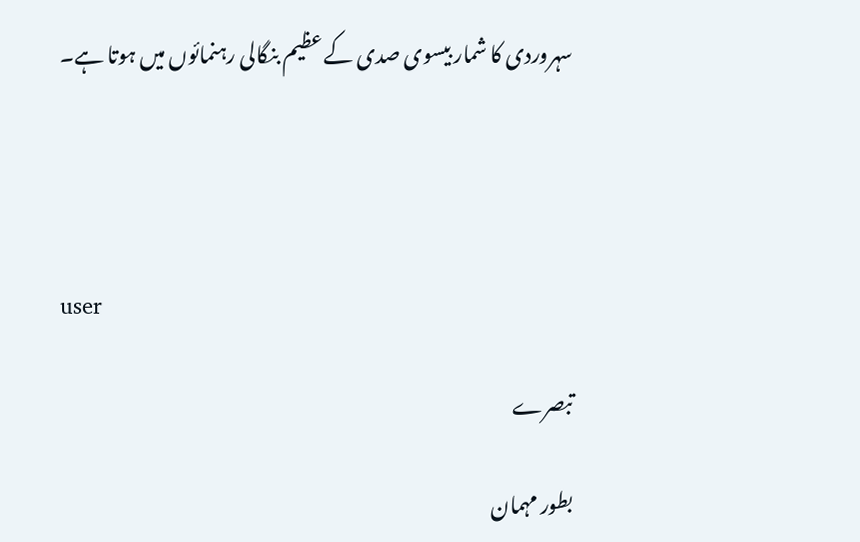سہروردی کا شمار بیسوی صدی کے عظیم بنگالی رہنمائوں میں ہوتا ہے۔




user

تبصرے

بطور مہمان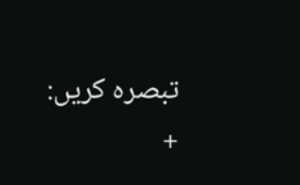تبصرہ کریں:
+